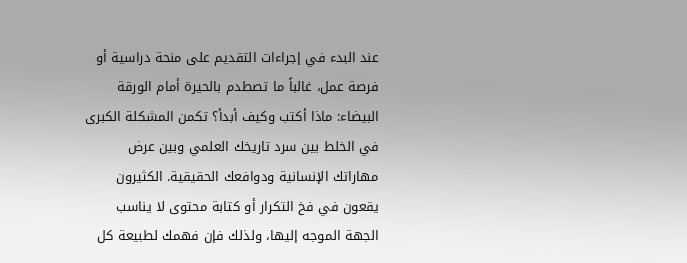عند البدء في إجراءات التقديم على منحة دراسية أو فرصة عمل، غالباً ما تصطدم بالحيرة أمام الورقة البيضاء: ماذا أكتب وكيف أبدأ؟ تكمن المشكلة الكبرى في الخلط بين سرد تاريخك العلمي وبين عرض مهاراتك الإنسانية ودوافعك الحقيقية. الكثيرون يقعون في فخ التكرار أو كتابة محتوى لا يناسب الجهة الموجه إليها، ولذلك فإن فهمك لطبيعة كل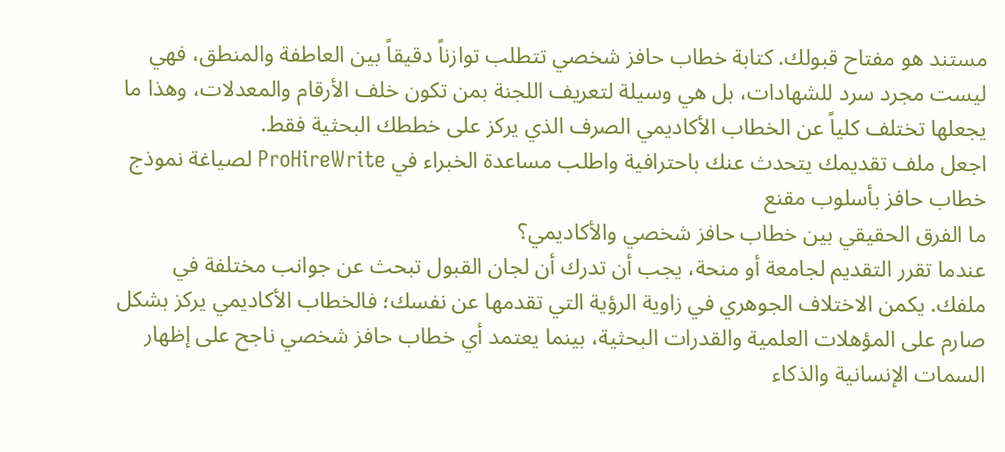مستند هو مفتاح قبولك. كتابة خطاب حافز شخصي تتطلب توازناً دقيقاً بين العاطفة والمنطق، فهي ليست مجرد سرد للشهادات، بل هي وسيلة لتعريف اللجنة بمن تكون خلف الأرقام والمعدلات، وهذا ما يجعلها تختلف كلياً عن الخطاب الأكاديمي الصرف الذي يركز على خططك البحثية فقط.
اجعل ملف تقديمك يتحدث عنك باحترافية واطلب مساعدة الخبراء في ProHireWrite لصياغة نموذج خطاب حافز بأسلوب مقنع
ما الفرق الحقيقي بين خطاب حافز شخصي والأكاديمي؟
عندما تقرر التقديم لجامعة أو منحة، يجب أن تدرك أن لجان القبول تبحث عن جوانب مختلفة في ملفك. يكمن الاختلاف الجوهري في زاوية الرؤية التي تقدمها عن نفسك؛ فالخطاب الأكاديمي يركز بشكل صارم على المؤهلات العلمية والقدرات البحثية، بينما يعتمد أي خطاب حافز شخصي ناجح على إظهار السمات الإنسانية والذكاء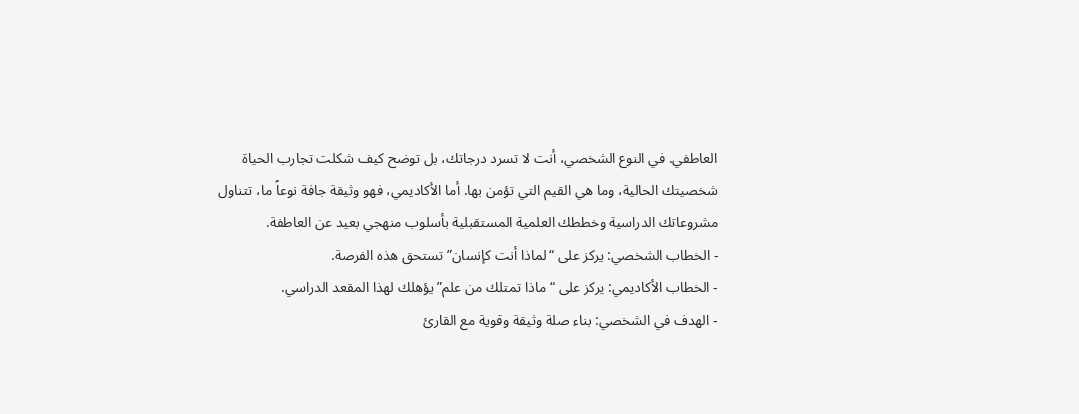العاطفي. في النوع الشخصي، أنت لا تسرد درجاتك، بل توضح كيف شكلت تجارب الحياة شخصيتك الحالية، وما هي القيم التي تؤمن بها. أما الأكاديمي، فهو وثيقة جافة نوعاً ما، تتناول مشروعاتك الدراسية وخططك العلمية المستقبلية بأسلوب منهجي بعيد عن العاطفة.
- الخطاب الشخصي: يركز على “لماذا أنت كإنسان” تستحق هذه الفرصة.
- الخطاب الأكاديمي: يركز على “ماذا تمتلك من علم” يؤهلك لهذا المقعد الدراسي.
- الهدف في الشخصي: بناء صلة وثيقة وقوية مع القارئ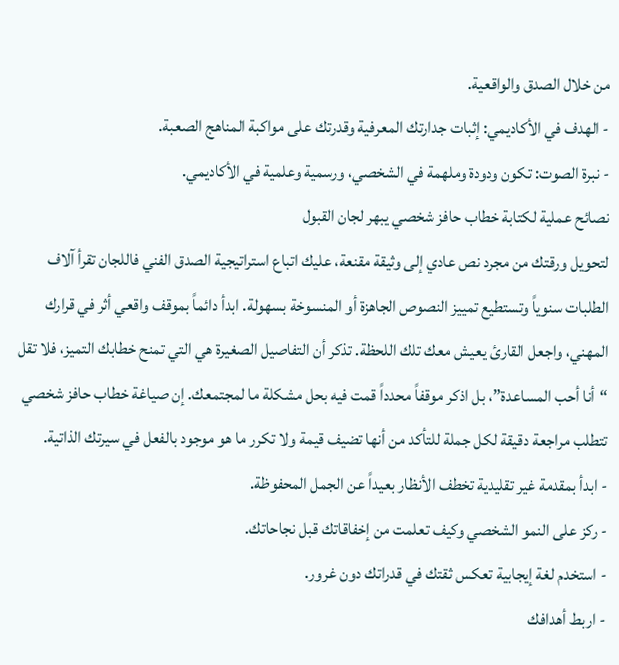من خلال الصدق والواقعية.
- الهدف في الأكاديمي: إثبات جدارتك المعرفية وقدرتك على مواكبة المناهج الصعبة.
- نبرة الصوت: تكون ودودة وملهمة في الشخصي، ورسمية وعلمية في الأكاديمي.
نصائح عملية لكتابة خطاب حافز شخصي يبهر لجان القبول
لتحويل ورقتك من مجرد نص عادي إلى وثيقة مقنعة، عليك اتباع استراتيجية الصدق الفني فاللجان تقرأ آلاف الطلبات سنوياً وتستطيع تمييز النصوص الجاهزة أو المنسوخة بسهولة. ابدأ دائماً بموقف واقعي أثر في قرارك المهني، واجعل القارئ يعيش معك تلك اللحظة. تذكر أن التفاصيل الصغيرة هي التي تمنح خطابك التميز، فلا تقل “أنا أحب المساعدة”، بل اذكر موقفاً محدداً قمت فيه بحل مشكلة ما لمجتمعك. إن صياغة خطاب حافز شخصي تتطلب مراجعة دقيقة لكل جملة للتأكد من أنها تضيف قيمة ولا تكرر ما هو موجود بالفعل في سيرتك الذاتية.
- ابدأ بمقدمة غير تقليدية تخطف الأنظار بعيداً عن الجمل المحفوظة.
- ركز على النمو الشخصي وكيف تعلمت من إخفاقاتك قبل نجاحاتك.
- استخدم لغة إيجابية تعكس ثقتك في قدراتك دون غرور.
- اربط أهدافك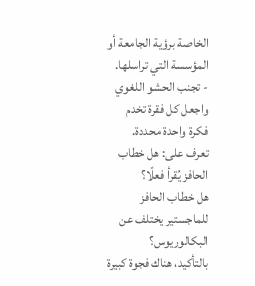الخاصة برؤية الجامعة أو المؤسسة التي تراسلها.
- تجنب الحشو اللغوي واجعل كل فقرة تخدم فكرة واحدة محددة.
تعرف على: هل خطاب الحافز يُقرأ فعلًا؟
هل خطاب الحافز للماجستير يختلف عن البكالوريوس؟
بالتأكيد، هناك فجوة كبيرة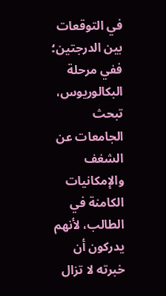في التوقعات بين الدرجتين؛ ففي مرحلة البكالوريوس، تبحث الجامعات عن الشغف والإمكانيات الكامنة في الطالب، لأنهم يدركون أن خبرته لا تزال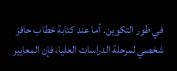في طور التكوين. أما عند كتابة خطاب حافز شخصي لمرحلة الدراسات العليا، فإن المعايير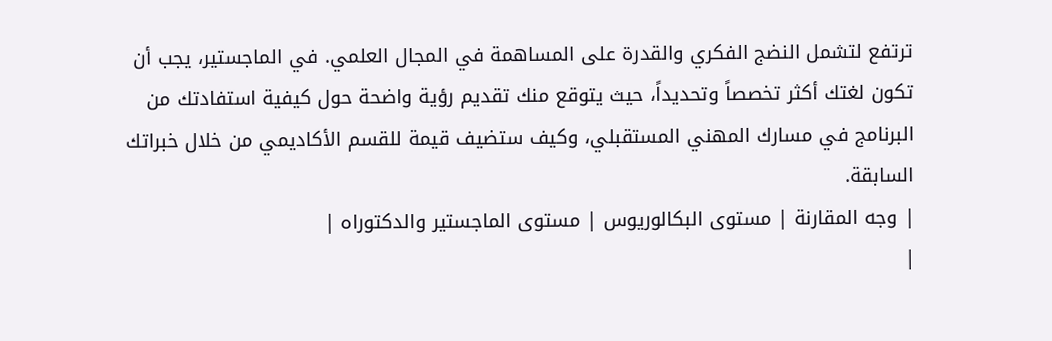ترتفع لتشمل النضج الفكري والقدرة على المساهمة في المجال العلمي. في الماجستير، يجب أن تكون لغتك أكثر تخصصاً وتحديداً، حيث يتوقع منك تقديم رؤية واضحة حول كيفية استفادتك من البرنامج في مسارك المهني المستقبلي، وكيف ستضيف قيمة للقسم الأكاديمي من خلال خبراتك السابقة.
| وجه المقارنة | مستوى البكالوريوس | مستوى الماجستير والدكتوراه |
|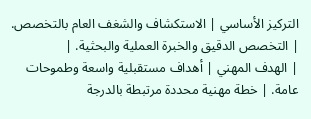التركيز الأساسي | الاستكشاف والشغف العام بالتخصص. | التخصص الدقيق والخبرة العملية والبحثية. |
| الهدف المهني | أهداف مستقبلية واسعة وطموحات عامة. | خطة مهنية محددة مرتبطة بالدرجة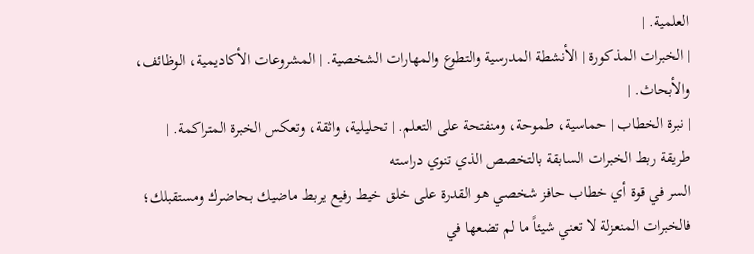العلمية. |
| الخبرات المذكورة | الأنشطة المدرسية والتطوع والمهارات الشخصية. | المشروعات الأكاديمية، الوظائف، والأبحاث. |
| نبرة الخطاب | حماسية، طموحة، ومنفتحة على التعلم. | تحليلية، واثقة، وتعكس الخبرة المتراكمة. |
طريقة ربط الخبرات السابقة بالتخصص الذي تنوي دراسته
السر في قوة أي خطاب حافز شخصي هو القدرة على خلق خيط رفيع يربط ماضيك بحاضرك ومستقبلك؛ فالخبرات المنعزلة لا تعني شيئاً ما لم تضعها في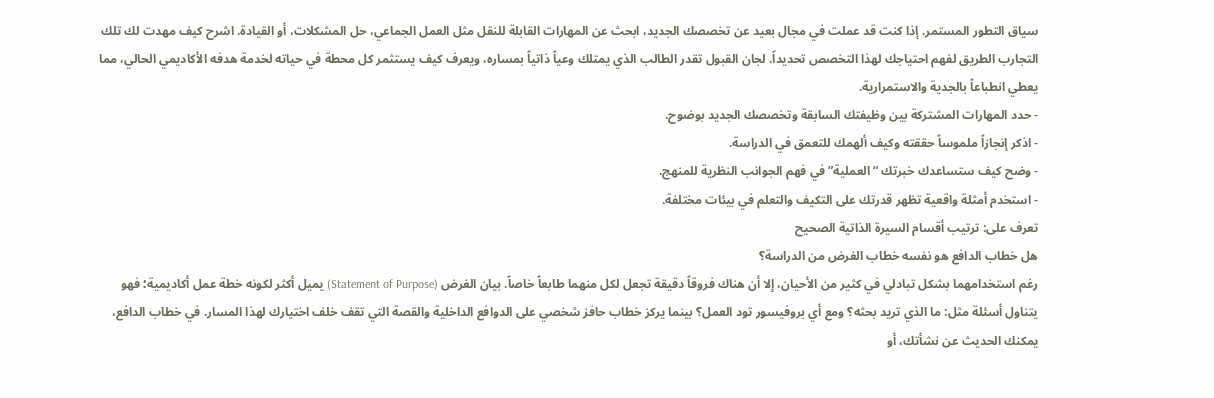سياق التطور المستمر. إذا كنت قد عملت في مجال بعيد عن تخصصك الجديد، ابحث عن المهارات القابلة للنقل مثل العمل الجماعي، حل المشكلات، أو القيادة. اشرح كيف مهدت لك تلك التجارب الطريق لفهم احتياجك لهذا التخصص تحديداً. لجان القبول تقدر الطالب الذي يمتلك وعياً ذاتياً بمساره، ويعرف كيف يستثمر كل محطة في حياته لخدمة هدفه الأكاديمي الحالي، مما يعطي انطباعاً بالجدية والاستمرارية.
- حدد المهارات المشتركة بين وظيفتك السابقة وتخصصك الجديد بوضوح.
- اذكر إنجازاً ملموساً حققته وكيف ألهمك للتعمق في الدراسة.
- وضح كيف ستساعدك خبرتك “العملية” في فهم الجوانب النظرية للمنهج.
- استخدم أمثلة واقعية تظهر قدرتك على التكيف والتعلم في بيئات مختلفة.
تعرف على: ترتيب أقسام السيرة الذاتية الصحيح
هل خطاب الدافع هو نفسه خطاب الغرض من الدراسة؟
رغم استخدامهما بشكل تبادلي في كثير من الأحيان، إلا أن هناك فروقاً دقيقة تجعل لكل منهما طابعاً خاصاً. بيان الغرض (Statement of Purpose) يميل أكثر لكونه خطة عمل أكاديمية؛ فهو يتناول أسئلة مثل: ما الذي تريد بحثه؟ ومع أي بروفيسور تود العمل؟ بينما يركز خطاب حافز شخصي على الدوافع الداخلية والقصة التي تقف خلف اختيارك لهذا المسار. في خطاب الدافع، يمكنك الحديث عن نشأتك، أو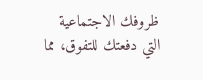ظروفك الاجتماعية التي دفعتك للتفوق، مما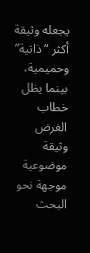يجعله وثيقة أكثر “ذاتية” وحميمية، بينما يظل خطاب الغرض وثيقة موضوعية موجهة نحو البحث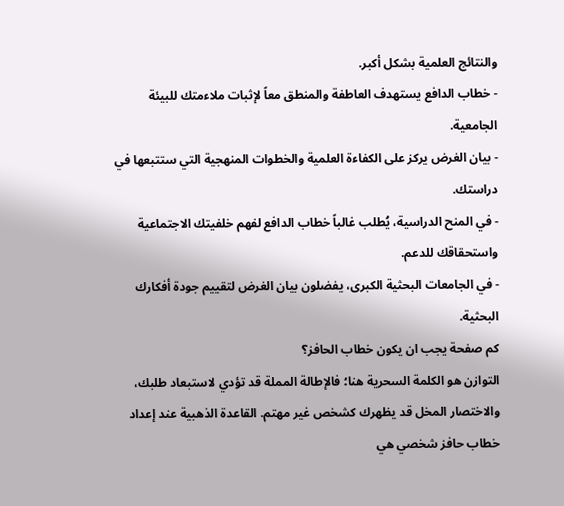والنتائج العلمية بشكل أكبر.
- خطاب الدافع يستهدف العاطفة والمنطق معاً لإثبات ملاءمتك للبيئة الجامعية.
- بيان الغرض يركز على الكفاءة العلمية والخطوات المنهجية التي ستتبعها في دراستك.
- في المنح الدراسية، يُطلب غالباً خطاب الدافع لفهم خلفيتك الاجتماعية واستحقاقك للدعم.
- في الجامعات البحثية الكبرى، يفضلون بيان الغرض لتقييم جودة أفكارك البحثية.
كم صفحة يجب ان يكون خطاب الحافز؟
التوازن هو الكلمة السحرية هنا؛ فالإطالة المملة قد تؤدي لاستبعاد طلبك، والاختصار المخل قد يظهرك كشخص غير مهتم. القاعدة الذهبية عند إعداد خطاب حافز شخصي هي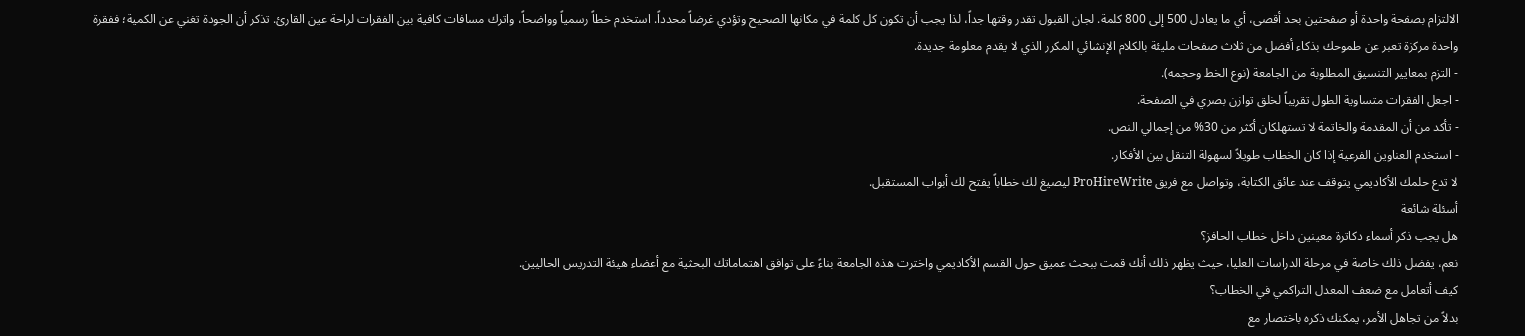الالتزام بصفحة واحدة أو صفحتين بحد أقصى، أي ما يعادل 500 إلى 800 كلمة. لجان القبول تقدر وقتها جداً، لذا يجب أن تكون كل كلمة في مكانها الصحيح وتؤدي غرضاً محدداً. استخدم خطاً رسمياً وواضحاً، واترك مسافات كافية بين الفقرات لراحة عين القارئ. تذكر أن الجودة تغني عن الكمية؛ ففقرة واحدة مركزة تعبر عن طموحك بذكاء أفضل من ثلاث صفحات مليئة بالكلام الإنشائي المكرر الذي لا يقدم معلومة جديدة.
- التزم بمعايير التنسيق المطلوبة من الجامعة (نوع الخط وحجمه).
- اجعل الفقرات متساوية الطول تقريباً لخلق توازن بصري في الصفحة.
- تأكد من أن المقدمة والخاتمة لا تستهلكان أكثر من 30% من إجمالي النص.
- استخدم العناوين الفرعية إذا كان الخطاب طويلاً لسهولة التنقل بين الأفكار.
لا تدع حلمك الأكاديمي يتوقف عند عائق الكتابة، وتواصل مع فريق ProHireWrite ليصيغ لك خطاباً يفتح لك أبواب المستقبل.
أسئلة شائعة
هل يجب ذكر أسماء دكاترة معينين داخل خطاب الحافز؟
نعم، يفضل ذلك خاصة في مرحلة الدراسات العليا، حيث يظهر ذلك أنك قمت ببحث عميق حول القسم الأكاديمي واخترت هذه الجامعة بناءً على توافق اهتماماتك البحثية مع أعضاء هيئة التدريس الحاليين.
كيف أتعامل مع ضعف المعدل التراكمي في الخطاب؟
بدلاً من تجاهل الأمر، يمكنك ذكره باختصار مع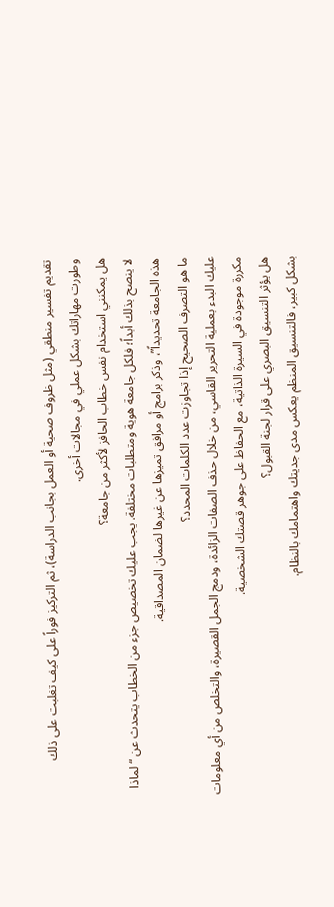تقديم تفسير منطقي (مثل ظروف صحية أو العمل بجانب الدراسة)، ثم التركيز فوراً على كيف تغلبت على ذلك وطورت مهاراتك بشكل عملي في مجالات أخرى.
هل يمكنني استخدام نفس خطاب الحافز لأكثر من جامعة؟
لا ينصح بذلك أبداً؛ فلكل جامعة هوية ومتطلبات مختلفة. يجب عليك تخصيص جزء من الخطاب يتحدث عن “لماذا هذه الجامعة تحديداً”، وذكر برامج أو مرافق تميزها عن غيرها لضمان المصداقية.
ما هو التصرف الصحيح إذا تجاوزت عدد الكلمات المحدد؟
عليك البدء بعملية التحرير القاسي، من خلال حذف الصفات الزائدة، ودمج الجمل القصيرة، والتخلص من أي معلومات مكررة موجودة في السيرة الذاتية، مع الحفاظ على جوهر قصتك الشخصية.
هل يؤثر التنسيق البصري على قرار لجنة القبول؟
بشكل كبير، فالتنسيق المنظم يعكس مدى جديتك واهتمامك بالنظام.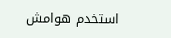استخدم هوامش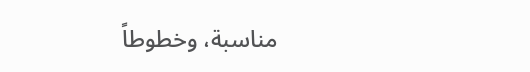مناسبة، وخطوطاً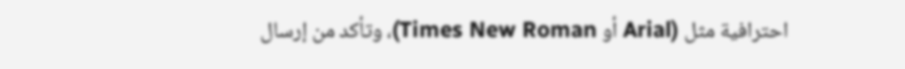احترافية مثل (Arial أو Times New Roman)، وتأكد من إرسال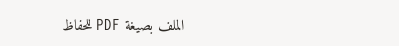الملف بصيغة PDF للحفاظ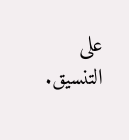على التنسيق.